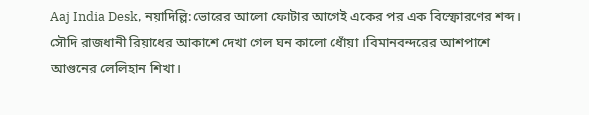Aaj India Desk, নয়াদিল্লি:ভোরের আলো ফোটার আগেই একের পর এক বিস্ফোরণের শব্দ। সৌদি রাজধানী রিয়াধের আকাশে দেখা গেল ঘন কালো ধোঁয়া ।বিমানবন্দরের আশপাশে আগুনের লেলিহান শিখা।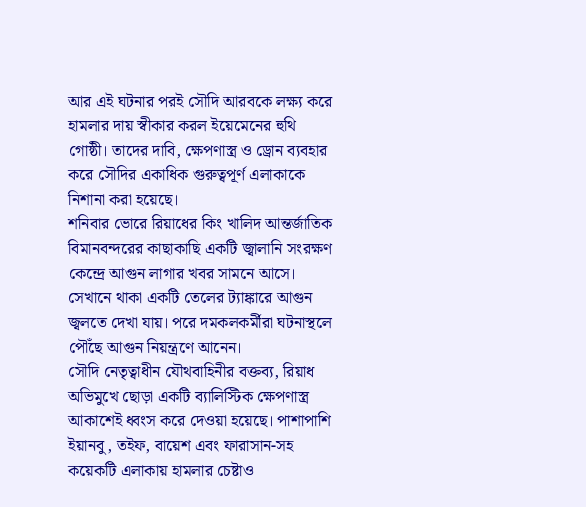আর এই ঘটনার পরই সৌদি আরবকে লক্ষ্য করে হামলার দায় স্বীকার করল ইয়েমেনের হুথি গোষ্ঠী। তাদের দাবি, ক্ষেপণাস্ত্র ও ড্রোন ব্যবহার করে সৌদির একাধিক গুরুত্বপূর্ণ এলাকাকে নিশানা করা হয়েছে।
শনিবার ভোরে রিয়াধের কিং খালিদ আন্তর্জাতিক বিমানবন্দরের কাছাকাছি একটি জ্বালানি সংরক্ষণ কেন্দ্রে আগুন লাগার খবর সামনে আসে। সেখানে থাকা একটি তেলের ট্যাঙ্কারে আগুন জ্বলতে দেখা যায়। পরে দমকলকর্মীরা ঘটনাস্থলে পৌঁছে আগুন নিয়ন্ত্রণে আনেন।
সৌদি নেতৃত্বাধীন যৌথবাহিনীর বক্তব্য, রিয়াধ অভিমুখে ছোড়া একটি ব্যালিস্টিক ক্ষেপণাস্ত্র আকাশেই ধ্বংস করে দেওয়া হয়েছে। পাশাপাশি ইয়ানবু, তইফ, বায়েশ এবং ফারাসান-সহ কয়েকটি এলাকায় হামলার চেষ্টাও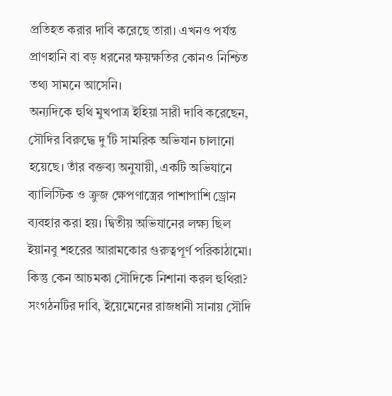প্রতিহত করার দাবি করেছে তারা। এখনও পর্যন্ত প্রাণহানি বা বড় ধরনের ক্ষয়ক্ষতির কোনও নিশ্চিত তথ্য সামনে আসেনি।
অন্যদিকে হুথি মুখপাত্র ইহিয়া সারী দাবি করেছেন, সৌদির বিরুদ্ধে দু’টি সামরিক অভিযান চালানো হয়েছে। তাঁর বক্তব্য অনুযায়ী, একটি অভিযানে ব্যালিস্টিক ও ক্রুজ ক্ষেপণাস্ত্রের পাশাপাশি ড্রোন ব্যবহার করা হয়। দ্বিতীয় অভিযানের লক্ষ্য ছিল ইয়ানবু শহরের আরামকোর গুরুত্বপূর্ণ পরিকাঠামো।
কিন্তু কেন আচমকা সৌদিকে নিশানা করল হুথিরা? সংগঠনটির দাবি, ইয়েমেনের রাজধানী সানায় সৌদি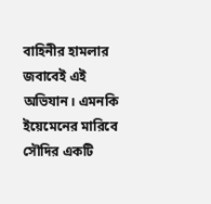বাহিনীর হামলার জবাবেই এই অভিযান। এমনকি ইয়েমেনের মারিবে সৌদির একটি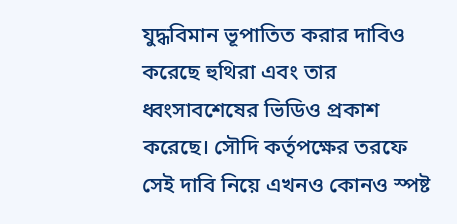যুদ্ধবিমান ভূপাতিত করার দাবিও করেছে হুথিরা এবং তার ধ্বংসাবশেষের ভিডিও প্রকাশ করেছে। সৌদি কর্তৃপক্ষের তরফে সেই দাবি নিয়ে এখনও কোনও স্পষ্ট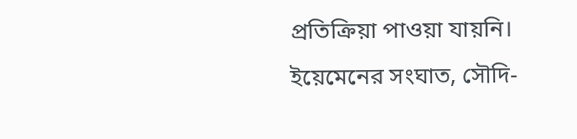প্রতিক্রিয়া পাওয়া যায়নি।
ইয়েমেনের সংঘাত, সৌদি-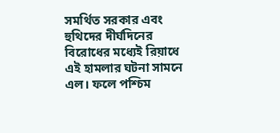সমর্থিত সরকার এবং হুথিদের দীর্ঘদিনের বিরোধের মধ্যেই রিয়াধে এই হামলার ঘটনা সামনে এল। ফলে পশ্চিম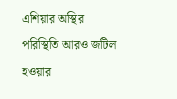এশিয়ার অস্থির পরিস্থিতি আরও জটিল হওয়ার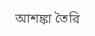আশঙ্কা তৈরি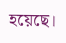হয়েছে।